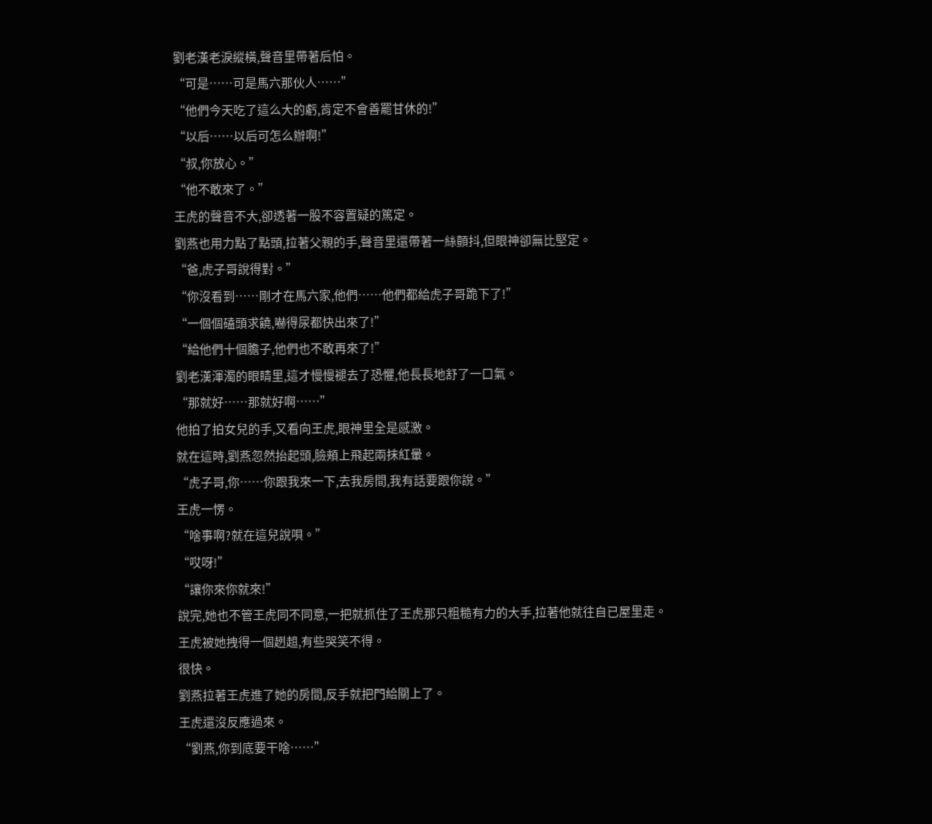劉老漢老淚縱橫,聲音里帶著后怕。
“可是……可是馬六那伙人……”
“他們今天吃了這么大的虧,肯定不會善罷甘休的!”
“以后……以后可怎么辦啊!”
“叔,你放心。”
“他不敢來了。”
王虎的聲音不大,卻透著一股不容置疑的篤定。
劉燕也用力點了點頭,拉著父親的手,聲音里還帶著一絲顫抖,但眼神卻無比堅定。
“爸,虎子哥說得對。”
“你沒看到……剛才在馬六家,他們……他們都給虎子哥跪下了!”
“一個個磕頭求饒,嚇得尿都快出來了!”
“給他們十個膽子,他們也不敢再來了!”
劉老漢渾濁的眼睛里,這才慢慢褪去了恐懼,他長長地舒了一口氣。
“那就好……那就好啊……”
他拍了拍女兒的手,又看向王虎,眼神里全是感激。
就在這時,劉燕忽然抬起頭,臉頰上飛起兩抹紅暈。
“虎子哥,你……你跟我來一下,去我房間,我有話要跟你說。”
王虎一愣。
“啥事啊?就在這兒說唄。”
“哎呀!”
“讓你來你就來!”
說完,她也不管王虎同不同意,一把就抓住了王虎那只粗糙有力的大手,拉著他就往自已屋里走。
王虎被她拽得一個趔趄,有些哭笑不得。
很快。
劉燕拉著王虎進了她的房間,反手就把門給關上了。
王虎還沒反應過來。
“劉燕,你到底要干啥……”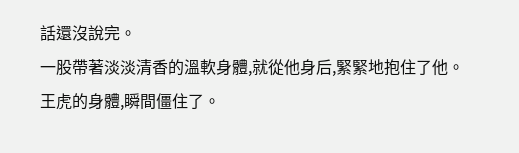話還沒說完。
一股帶著淡淡清香的溫軟身體,就從他身后,緊緊地抱住了他。
王虎的身體,瞬間僵住了。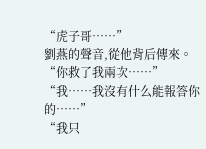“虎子哥……”
劉燕的聲音,從他背后傳來。
“你救了我兩次……”
“我……我沒有什么能報答你的……”
“我只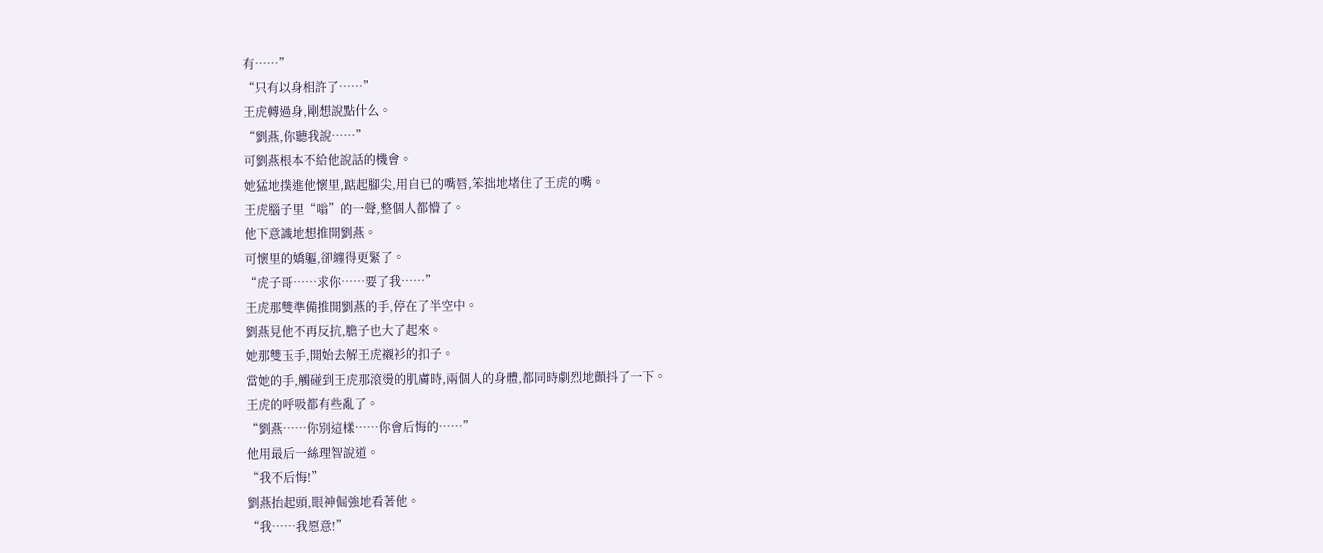有……”
“只有以身相許了……”
王虎轉過身,剛想說點什么。
“劉燕,你聽我說……”
可劉燕根本不給他說話的機會。
她猛地撲進他懷里,踮起腳尖,用自已的嘴唇,笨拙地堵住了王虎的嘴。
王虎腦子里“嗡”的一聲,整個人都懵了。
他下意識地想推開劉燕。
可懷里的嬌軀,卻纏得更緊了。
“虎子哥……求你……要了我……”
王虎那雙準備推開劉燕的手,停在了半空中。
劉燕見他不再反抗,膽子也大了起來。
她那雙玉手,開始去解王虎襯衫的扣子。
當她的手,觸碰到王虎那滾燙的肌膚時,兩個人的身體,都同時劇烈地顫抖了一下。
王虎的呼吸都有些亂了。
“劉燕……你別這樣……你會后悔的……”
他用最后一絲理智說道。
“我不后悔!”
劉燕抬起頭,眼神倔強地看著他。
“我……我愿意!”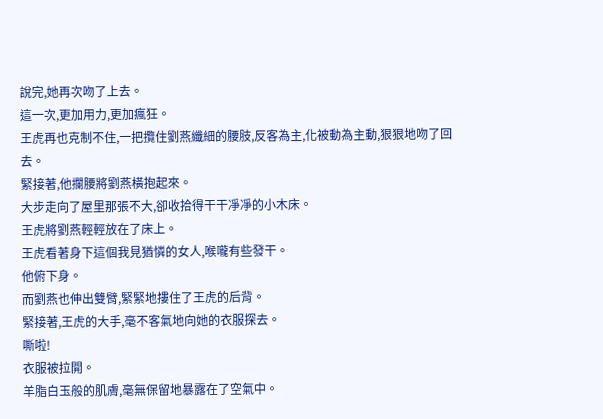說完,她再次吻了上去。
這一次,更加用力,更加瘋狂。
王虎再也克制不住,一把攬住劉燕纖細的腰肢,反客為主,化被動為主動,狠狠地吻了回去。
緊接著,他攔腰將劉燕橫抱起來。
大步走向了屋里那張不大,卻收拾得干干凈凈的小木床。
王虎將劉燕輕輕放在了床上。
王虎看著身下這個我見猶憐的女人,喉嚨有些發干。
他俯下身。
而劉燕也伸出雙臂,緊緊地摟住了王虎的后背。
緊接著,王虎的大手,毫不客氣地向她的衣服探去。
嘶啦!
衣服被拉開。
羊脂白玉般的肌膚,毫無保留地暴露在了空氣中。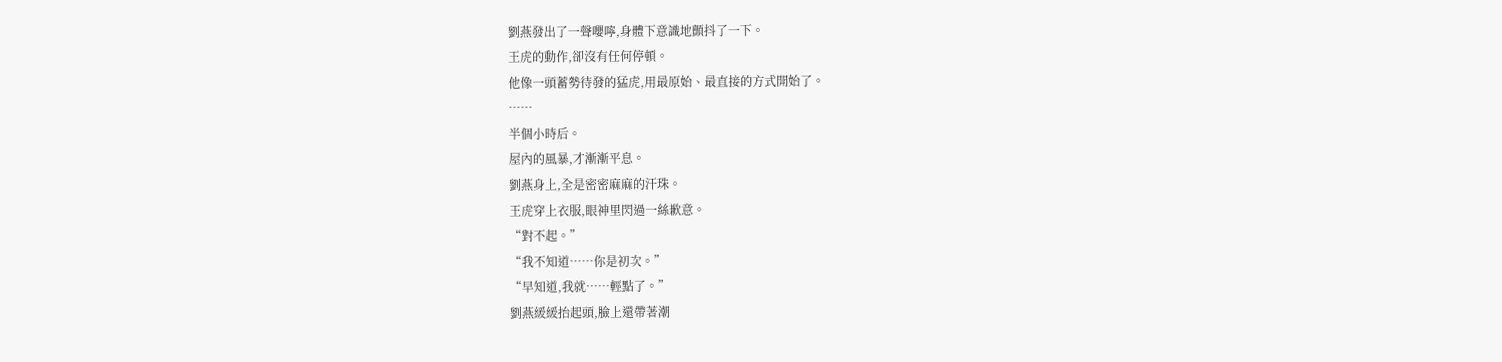劉燕發出了一聲嚶嚀,身體下意識地顫抖了一下。
王虎的動作,卻沒有任何停頓。
他像一頭蓄勢待發的猛虎,用最原始、最直接的方式開始了。
……
半個小時后。
屋內的風暴,才漸漸平息。
劉燕身上,全是密密麻麻的汗珠。
王虎穿上衣服,眼神里閃過一絲歉意。
“對不起。”
“我不知道……你是初次。”
“早知道,我就……輕點了。”
劉燕緩緩抬起頭,臉上還帶著潮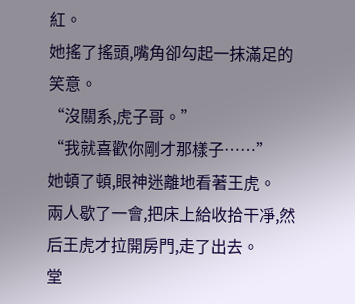紅。
她搖了搖頭,嘴角卻勾起一抹滿足的笑意。
“沒關系,虎子哥。”
“我就喜歡你剛才那樣子……”
她頓了頓,眼神迷離地看著王虎。
兩人歇了一會,把床上給收拾干凈,然后王虎才拉開房門,走了出去。
堂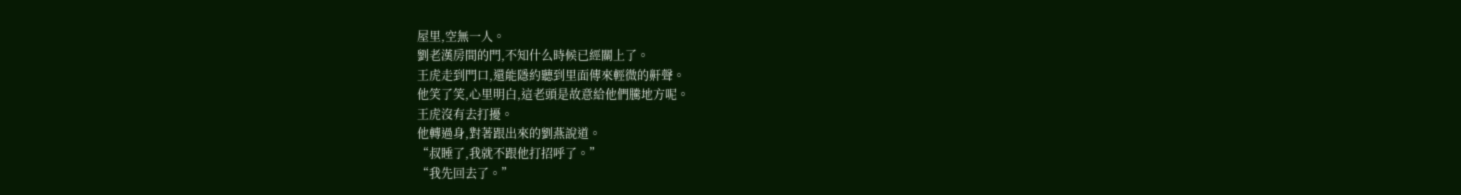屋里,空無一人。
劉老漢房間的門,不知什么時候已經關上了。
王虎走到門口,還能隱約聽到里面傳來輕微的鼾聲。
他笑了笑,心里明白,這老頭是故意給他們騰地方呢。
王虎沒有去打擾。
他轉過身,對著跟出來的劉燕說道。
“叔睡了,我就不跟他打招呼了。”
“我先回去了。”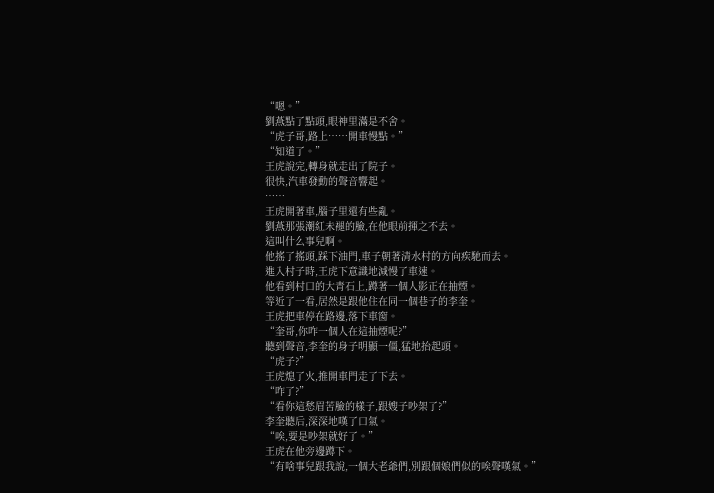“嗯。”
劉燕點了點頭,眼神里滿是不舍。
“虎子哥,路上……開車慢點。”
“知道了。”
王虎說完,轉身就走出了院子。
很快,汽車發動的聲音響起。
……
王虎開著車,腦子里還有些亂。
劉燕那張潮紅未褪的臉,在他眼前揮之不去。
這叫什么事兒啊。
他搖了搖頭,踩下油門,車子朝著清水村的方向疾馳而去。
進入村子時,王虎下意識地減慢了車速。
他看到村口的大青石上,蹲著一個人影正在抽煙。
等近了一看,居然是跟他住在同一個巷子的李奎。
王虎把車停在路邊,落下車窗。
“奎哥,你咋一個人在這抽煙呢?”
聽到聲音,李奎的身子明顯一僵,猛地抬起頭。
“虎子?”
王虎熄了火,推開車門走了下去。
“咋了?”
“看你這愁眉苦臉的樣子,跟嫂子吵架了?”
李奎聽后,深深地嘆了口氣。
“唉,要是吵架就好了。”
王虎在他旁邊蹲下。
“有啥事兒跟我說,一個大老爺們,別跟個娘們似的唉聲嘆氣。”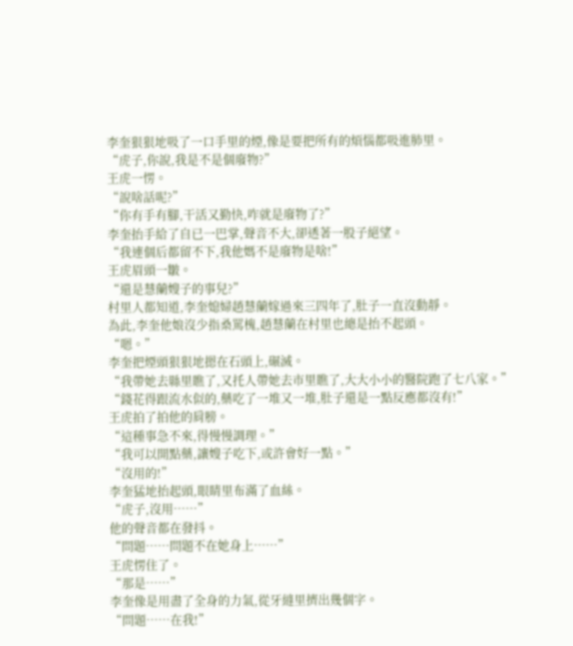李奎狠狠地吸了一口手里的煙,像是要把所有的煩惱都吸進肺里。
“虎子,你說,我是不是個廢物?”
王虎一愣。
“說啥話呢?”
“你有手有腳,干活又勤快,咋就是廢物了?”
李奎抬手給了自已一巴掌,聲音不大,卻透著一股子絕望。
“我連個后都留不下,我他媽不是廢物是啥!”
王虎眉頭一皺。
“還是慧蘭嫂子的事兒?”
村里人都知道,李奎媳婦趙慧蘭嫁過來三四年了,肚子一直沒動靜。
為此,李奎他娘沒少指桑罵槐,趙慧蘭在村里也總是抬不起頭。
“嗯。”
李奎把煙頭狠狠地摁在石頭上,碾滅。
“我帶她去縣里瞧了,又托人帶她去市里瞧了,大大小小的醫院跑了七八家。”
“錢花得跟流水似的,藥吃了一堆又一堆,肚子還是一點反應都沒有!”
王虎拍了拍他的肩膀。
“這種事急不來,得慢慢調理。”
“我可以開點藥,讓嫂子吃下,或許會好一點。”
“沒用的!”
李奎猛地抬起頭,眼睛里布滿了血絲。
“虎子,沒用……”
他的聲音都在發抖。
“問題……問題不在她身上……”
王虎愣住了。
“那是……”
李奎像是用盡了全身的力氣,從牙縫里擠出幾個字。
“問題……在我!”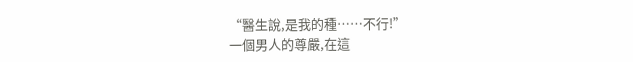“醫生說,是我的種……不行!”
一個男人的尊嚴,在這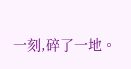一刻,碎了一地。